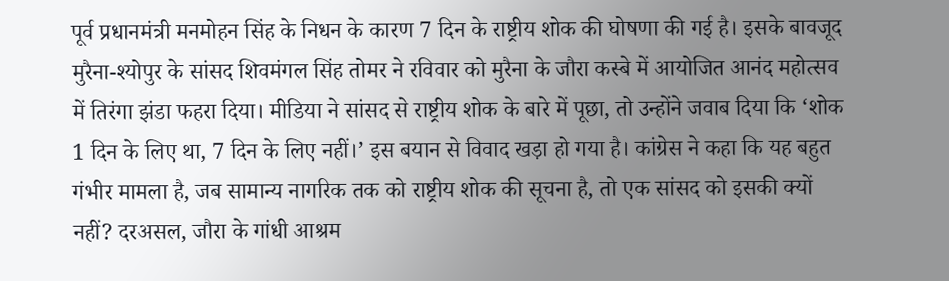पूर्व प्रधानमंत्री मनमोहन सिंह के निधन के कारण 7 दिन के राष्ट्रीय शोक की घोषणा की गई है। इसके बावजूद मुरैना-श्योपुर के सांसद शिवमंगल सिंह तोमर ने रविवार को मुरैना के जौरा कस्बे में आयोजित आनंद महोत्सव में तिरंगा झंडा फहरा दिया। मीडिया ने सांसद से राष्ट्रीय शोक के बारे में पूछा, तो उन्होंने जवाब दिया कि ‘शोक 1 दिन के लिए था, 7 दिन के लिए नहीं।’ इस बयान से विवाद खड़ा हो गया है। कांग्रेस ने कहा कि यह बहुत गंभीर मामला है, जब सामान्य नागरिक तक को राष्ट्रीय शोक की सूचना है, तो एक सांसद को इसकी क्यों नहीं? दरअसल, जौरा के गांधी आश्रम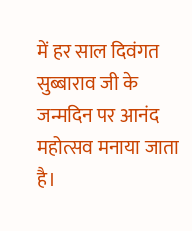में हर साल दिवंगत सुब्बाराव जी के जन्मदिन पर आनंद महोत्सव मनाया जाता है।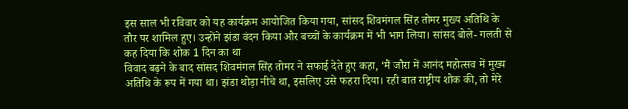इस साल भी रविवार को यह कार्यक्रम आयोजित किया गया, सांसद शिवमंगल सिंह तोमर मुख्य अतिथि के तौर पर शामिल हुए। उन्होंने झंडा वंदन किया और बच्चों के कार्यक्रम में भी भाग लिया। सांसद बोले- गलती से कह दिया कि शोक 1 दिन का था
विवाद बढ़ने के बाद सांसद शिवमंगल सिंह तोमर ने सफाई देते हुए कहा, ‘मैं जौरा में आनंद महोत्सव में मुख्य अतिथि के रूप में गया था। झंडा थोड़ा नीचे था, इसलिए उसे फहरा दिया। रही बात राष्ट्रीय शोक की, तो मेरे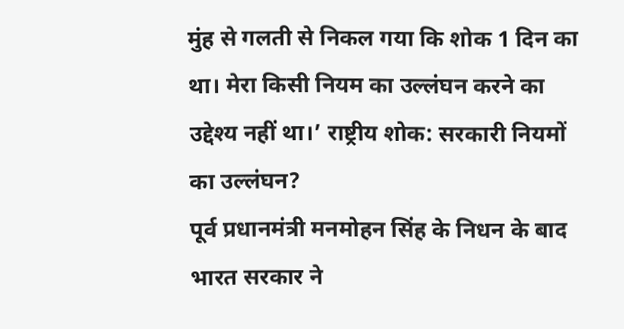मुंह से गलती से निकल गया कि शोक 1 दिन का था। मेरा किसी नियम का उल्लंघन करने का उद्देश्य नहीं था।’ राष्ट्रीय शोक: सरकारी नियमों का उल्लंघन?
पूर्व प्रधानमंत्री मनमोहन सिंह के निधन के बाद भारत सरकार ने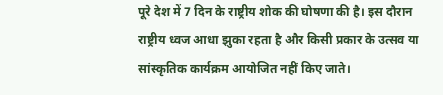पूरे देश में 7 दिन के राष्ट्रीय शोक की घोषणा की है। इस दौरान राष्ट्रीय ध्वज आधा झुका रहता है और किसी प्रकार के उत्सव या सांस्कृतिक कार्यक्रम आयोजित नहीं किए जाते।